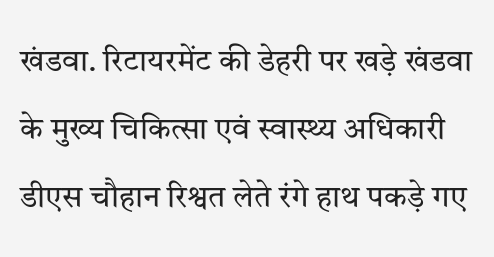खंडवा. रिटायरमेंट की डेहरी पर खड़े खंडवा के मुख्य चिकित्सा एवं स्वास्थ्य अधिकारी डीएस चौहान रिश्वत लेते रंगे हाथ पकड़े गए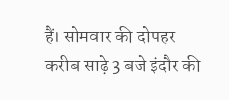हैं। सोमवार की दोपहर करीब साढ़े 3 बजे इंदौर की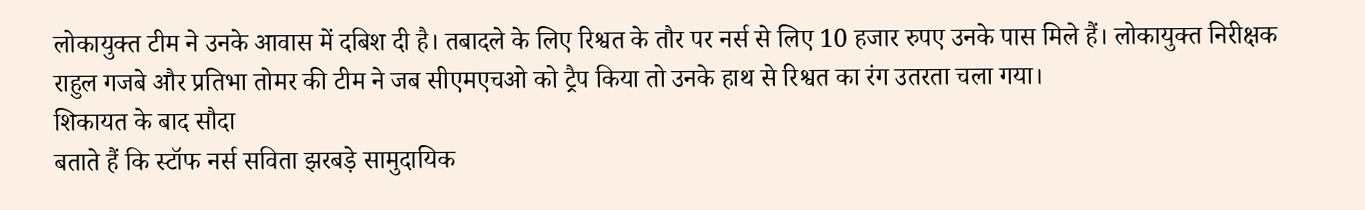लोकायुक्त टीम ने उनके आवास में दबिश दी है। तबादले के लिए रिश्वत के तौर पर नर्स से लिए 10 हजार रुपए उनके पास मिले हैं। लोकायुक्त निरीक्षक राहुल गजबे और प्रतिभा तोमर की टीम ने जब सीएमएचओ को ट्रैप किया तो उनके हाथ से रिश्वत का रंग उतरता चला गया।
शिकायत के बाद सौदा
बताते हैं कि स्टॉफ नर्स सविता झरबड़े सामुदायिक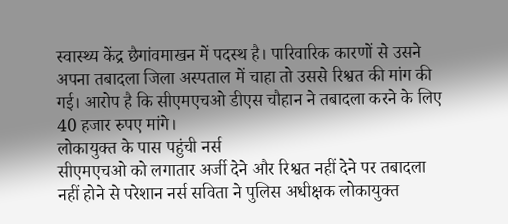स्वास्थ्य केंद्र छैगांवमाखन में पदस्थ है। पारिवारिक कारणों से उसने अपना तबादला जिला अस्पताल में चाहा तो उससे रिश्वत की मांग की गई। आरोप है कि सीएमएचओ डीएस चौहान ने तबादला करने के लिए 40 हजार रुपए मांगे।
लोकायुक्त के पास पहुंची नर्स
सीएमएचओ को लगातार अर्जी देने और रिश्वत नहीं देने पर तबादला नहीं होने से परेशान नर्स सविता ने पुलिस अधीक्षक लोकायुक्त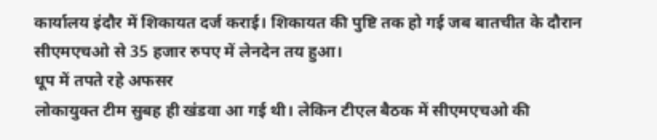कार्यालय इंदौर में शिकायत दर्ज कराई। शिकायत की पुष्टि तक हो गई जब बातचीत के दौरान सीएमएचओ से 35 हजार रुपए में लेनदेन तय हुआ।
धूप में तपते रहे अफसर
लोकायुक्त टीम सुबह ही खंडवा आ गई थी। लेकिन टीएल बैठक में सीएमएचओ की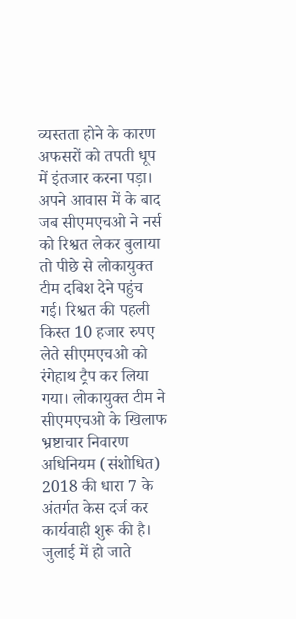व्यस्तता होने के कारण अफसरों को तपती धूप में इंतजार करना पड़ा। अपने आवास में के बाद जब सीएमएचओ ने नर्स को रिश्वत लेकर बुलाया तो पीछे से लोकायुक्त टीम दबिश देने पहुंच गई। रिश्वत की पहली किस्त 10 हजार रुपए लेते सीएमएचओ को रंगेहाथ ट्रैप कर लिया गया। लोकायुक्त टीम ने सीएमएचओ के खिलाफ भ्रष्टाचार निवारण अधिनियम (संशोधित) 2018 की धारा 7 के अंतर्गत केस दर्ज कर कार्यवाही शुरू की है।
जुलाई में हो जाते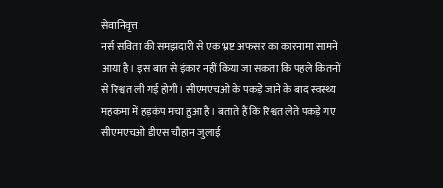सेवानिवृत्त
नर्स सविता की समझदारी से एक भ्रष्ट अफसर का कारनामा सामने आया है। इस बात से इंकार नहीं किया जा सकता कि पहले कितनों से रिश्वत ली गई होगी। सीएमएचओ के पकड़े जाने के बाद स्वस्थ्य महकमा में हड़कंप मचा हुआ है। बताते हैं कि रिश्वत लेते पकड़े गए सीएमएचओ डीएस चौहान जुलाई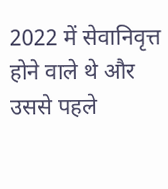2022 में सेवानिवृत्त होने वाले थे और उससे पहले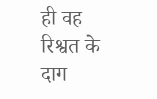ही वह रिश्वत के दाग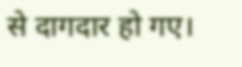से दागदार हो गए।